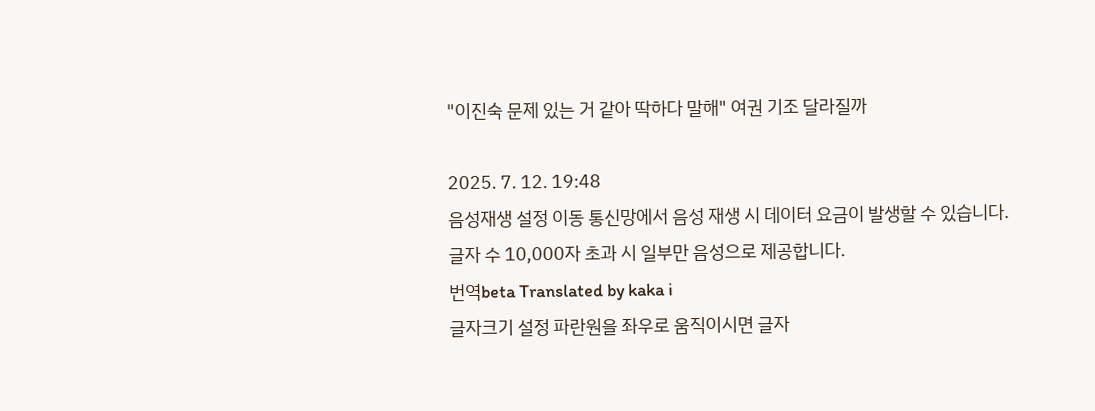"이진숙 문제 있는 거 같아 딱하다 말해" 여권 기조 달라질까

2025. 7. 12. 19:48
음성재생 설정 이동 통신망에서 음성 재생 시 데이터 요금이 발생할 수 있습니다. 글자 수 10,000자 초과 시 일부만 음성으로 제공합니다.
번역beta Translated by kaka i
글자크기 설정 파란원을 좌우로 움직이시면 글자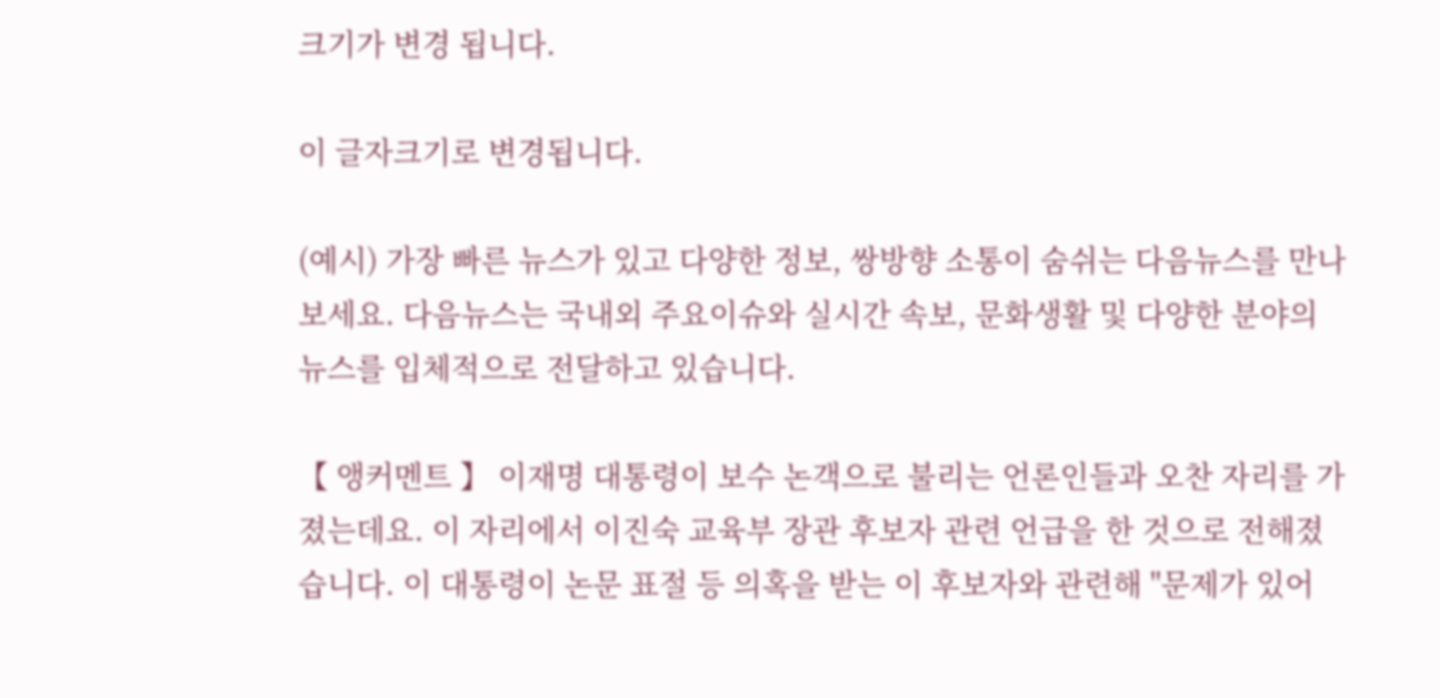크기가 변경 됩니다.

이 글자크기로 변경됩니다.

(예시) 가장 빠른 뉴스가 있고 다양한 정보, 쌍방향 소통이 숨쉬는 다음뉴스를 만나보세요. 다음뉴스는 국내외 주요이슈와 실시간 속보, 문화생활 및 다양한 분야의 뉴스를 입체적으로 전달하고 있습니다.

【 앵커멘트 】 이재명 대통령이 보수 논객으로 불리는 언론인들과 오찬 자리를 가졌는데요. 이 자리에서 이진숙 교육부 장관 후보자 관련 언급을 한 것으로 전해졌습니다. 이 대통령이 논문 표절 등 의혹을 받는 이 후보자와 관련해 "문제가 있어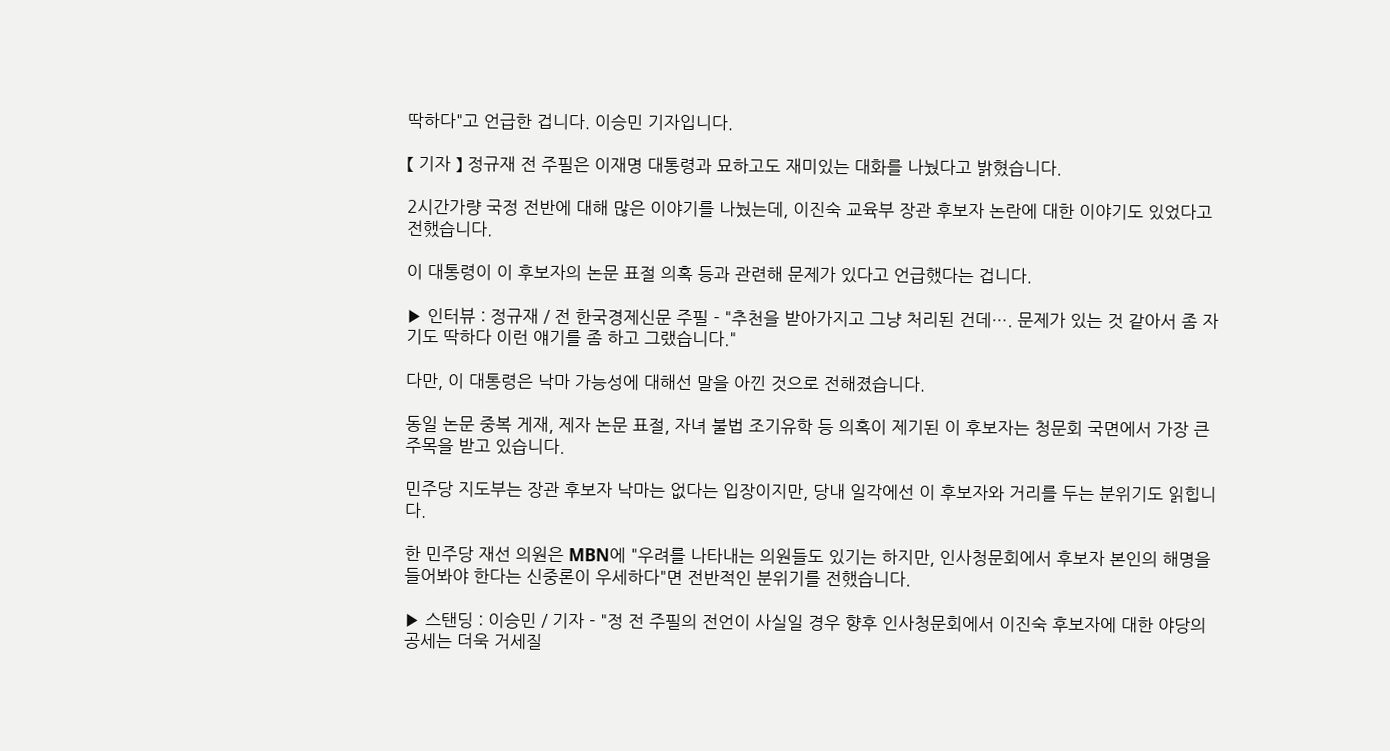딱하다"고 언급한 겁니다. 이승민 기자입니다.

【 기자 】 정규재 전 주필은 이재명 대통령과 묘하고도 재미있는 대화를 나눴다고 밝혔습니다.

2시간가량 국정 전반에 대해 많은 이야기를 나눴는데, 이진숙 교육부 장관 후보자 논란에 대한 이야기도 있었다고 전했습니다.

이 대통령이 이 후보자의 논문 표절 의혹 등과 관련해 문제가 있다고 언급했다는 겁니다.

▶ 인터뷰 : 정규재 / 전 한국경제신문 주필 - "추천을 받아가지고 그냥 처리된 건데…. 문제가 있는 것 같아서 좀 자기도 딱하다 이런 얘기를 좀 하고 그랬습니다."

다만, 이 대통령은 낙마 가능성에 대해선 말을 아낀 것으로 전해졌습니다.

동일 논문 중복 게재, 제자 논문 표절, 자녀 불법 조기유학 등 의혹이 제기된 이 후보자는 청문회 국면에서 가장 큰 주목을 받고 있습니다.

민주당 지도부는 장관 후보자 낙마는 없다는 입장이지만, 당내 일각에선 이 후보자와 거리를 두는 분위기도 읽힙니다.

한 민주당 재선 의원은 MBN에 "우려를 나타내는 의원들도 있기는 하지만, 인사청문회에서 후보자 본인의 해명을 들어봐야 한다는 신중론이 우세하다"면 전반적인 분위기를 전했습니다.

▶ 스탠딩 : 이승민 / 기자 - "정 전 주필의 전언이 사실일 경우 향후 인사청문회에서 이진숙 후보자에 대한 야당의 공세는 더욱 거세질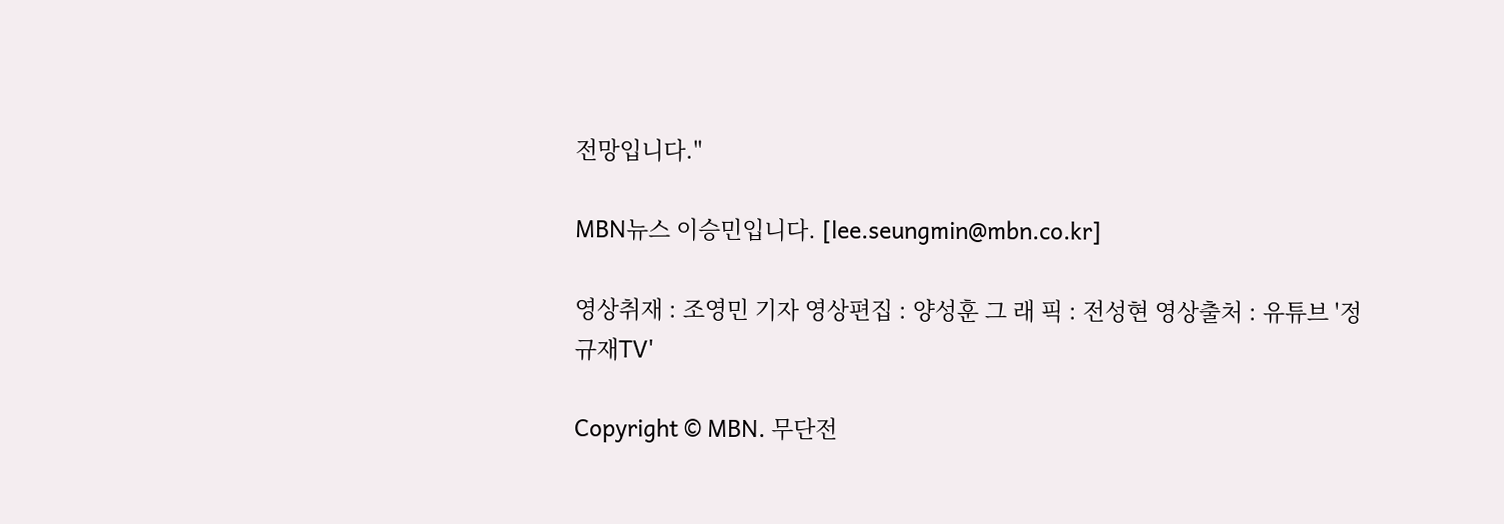전망입니다."

MBN뉴스 이승민입니다. [lee.seungmin@mbn.co.kr]

영상취재 : 조영민 기자 영상편집 : 양성훈 그 래 픽 : 전성현 영상출처 : 유튜브 '정규재TV'

Copyright © MBN. 무단전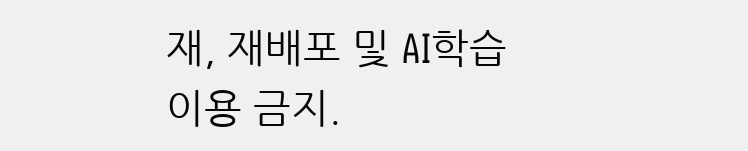재, 재배포 및 AI학습 이용 금지.